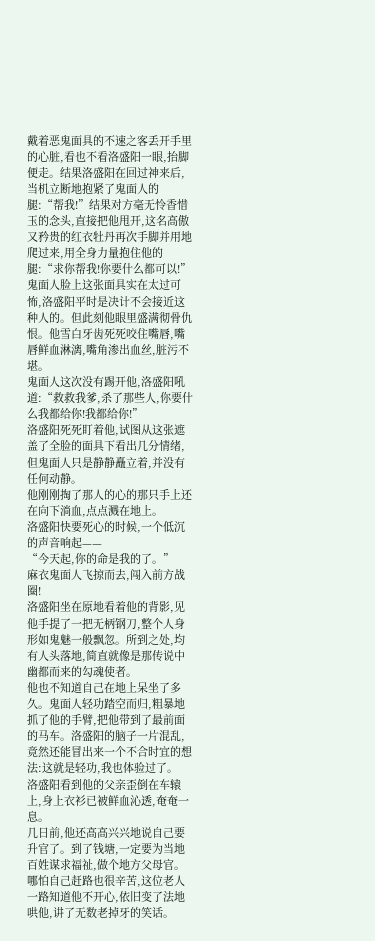戴着恶鬼面具的不速之客丢开手里的心脏,看也不看洛盛阳一眼,抬脚便走。结果洛盛阳在回过神来后,当机立断地抱紧了鬼面人的腿:“帮我!”结果对方毫无怜香惜玉的念头,直接把他甩开,这名高傲又矜贵的红衣牡丹再次手脚并用地爬过来,用全身力量抱住他的腿:“求你帮我!你要什么都可以!”
鬼面人脸上这张面具实在太过可怖,洛盛阳平时是决计不会接近这种人的。但此刻他眼里盛满彻骨仇恨。他雪白牙齿死死咬住嘴唇,嘴唇鲜血淋漓,嘴角渗出血丝,脏污不堪。
鬼面人这次没有踢开他,洛盛阳吼道:“救救我爹,杀了那些人,你要什么我都给你!我都给你!”
洛盛阳死死盯着他,试图从这张遮盖了全脸的面具下看出几分情绪,但鬼面人只是静静矗立着,并没有任何动静。
他刚刚掏了那人的心的那只手上还在向下淌血,点点溅在地上。
洛盛阳快要死心的时候,一个低沉的声音响起——
“今天起,你的命是我的了。”
麻衣鬼面人飞掠而去,闯入前方战圈!
洛盛阳坐在原地看着他的背影,见他手提了一把无柄钢刀,整个人身形如鬼魅一般飘忽。所到之处,均有人头落地,简直就像是那传说中幽都而来的勾魂使者。
他也不知道自己在地上呆坐了多久。鬼面人轻功踏空而归,粗暴地抓了他的手臂,把他带到了最前面的马车。洛盛阳的脑子一片混乱,竟然还能冒出来一个不合时宜的想法:这就是轻功,我也体验过了。
洛盛阳看到他的父亲歪倒在车辕上,身上衣衫已被鲜血沁透,奄奄一息。
几日前,他还高高兴兴地说自己要升官了。到了钱塘,一定要为当地百姓谋求福祉,做个地方父母官。哪怕自己赶路也很辛苦,这位老人一路知道他不开心,依旧变了法地哄他,讲了无数老掉牙的笑话。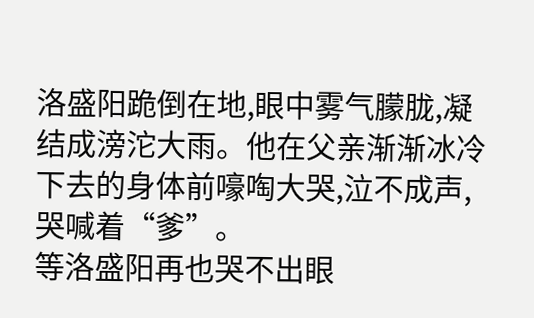洛盛阳跪倒在地,眼中雾气朦胧,凝结成滂沱大雨。他在父亲渐渐冰冷下去的身体前嚎啕大哭,泣不成声,哭喊着“爹”。
等洛盛阳再也哭不出眼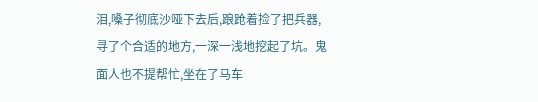泪,嗓子彻底沙哑下去后,踉跄着捡了把兵器,寻了个合适的地方,一深一浅地挖起了坑。鬼面人也不提帮忙,坐在了马车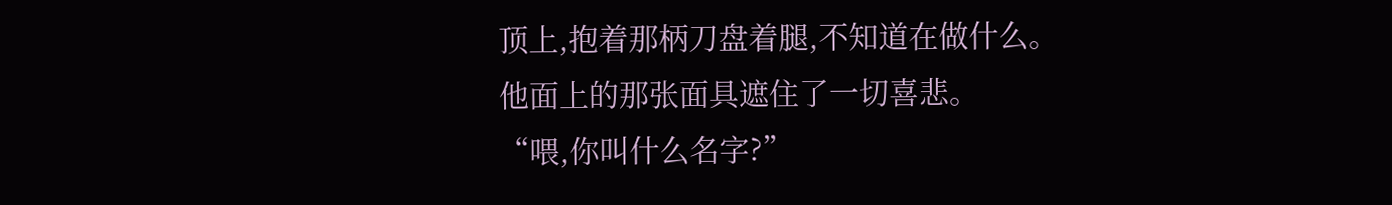顶上,抱着那柄刀盘着腿,不知道在做什么。
他面上的那张面具遮住了一切喜悲。
“喂,你叫什么名字?”